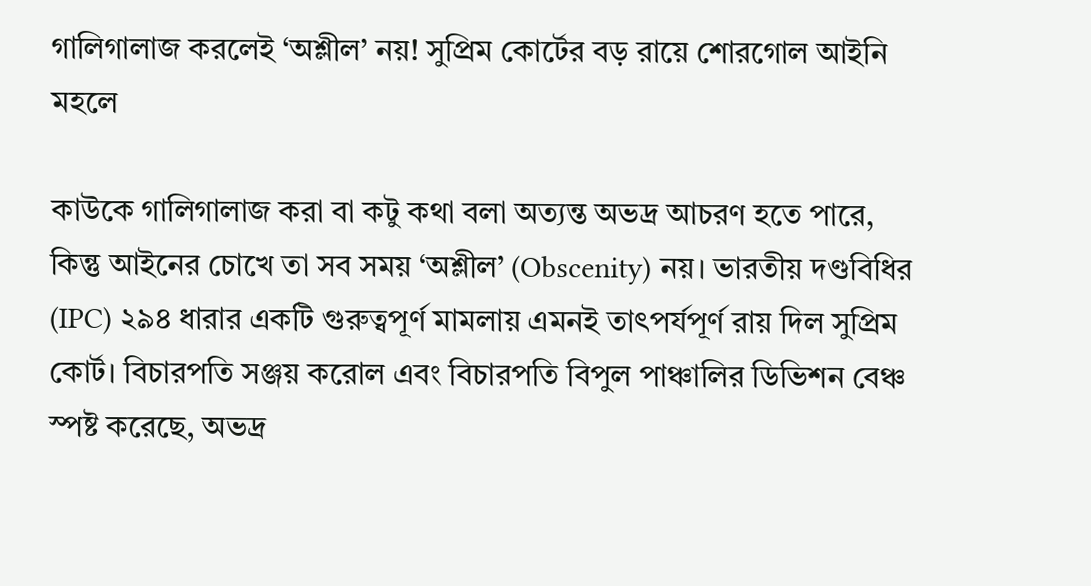গালিগালাজ করলেই ‘অশ্লীল’ নয়! সুপ্রিম কোর্টের বড় রায়ে শোরগোল আইনি মহলে

কাউকে গালিগালাজ করা বা কটু কথা বলা অত্যন্ত অভদ্র আচরণ হতে পারে, কিন্তু আইনের চোখে তা সব সময় ‘অশ্লীল’ (Obscenity) নয়। ভারতীয় দণ্ডবিধির (IPC) ২৯৪ ধারার একটি গুরুত্বপূর্ণ মামলায় এমনই তাৎপর্যপূর্ণ রায় দিল সুপ্রিম কোর্ট। বিচারপতি সঞ্জয় করোল এবং বিচারপতি বিপুল পাঞ্চালির ডিভিশন বেঞ্চ স্পষ্ট করেছে, অভদ্র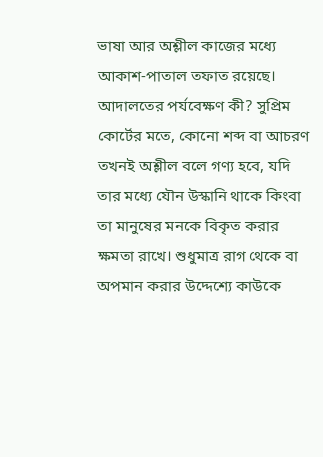ভাষা আর অশ্লীল কাজের মধ্যে আকাশ-পাতাল তফাত রয়েছে।
আদালতের পর্যবেক্ষণ কী? সুপ্রিম কোর্টের মতে, কোনো শব্দ বা আচরণ তখনই অশ্লীল বলে গণ্য হবে, যদি তার মধ্যে যৌন উস্কানি থাকে কিংবা তা মানুষের মনকে বিকৃত করার ক্ষমতা রাখে। শুধুমাত্র রাগ থেকে বা অপমান করার উদ্দেশ্যে কাউকে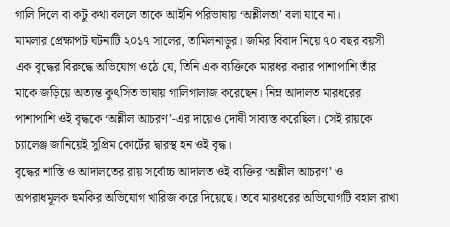গালি দিলে বা কটু কথা বললে তাকে আইনি পরিভাষায় ‘অশ্লীলতা’ বলা যাবে না।
মামলার প্রেক্ষাপট ঘটনাটি ২০১৭ সালের, তামিলনাড়ুর। জমির বিবাদ নিয়ে ৭০ বছর বয়সী এক বৃদ্ধের বিরুদ্ধে অভিযোগ ওঠে যে, তিনি এক ব্যক্তিকে মারধর করার পাশাপাশি তাঁর মাকে জড়িয়ে অত্যন্ত কুৎসিত ভাষায় গালিগালাজ করেছেন। নিম্ন আদালত মারধরের পাশাপাশি ওই বৃদ্ধকে ‘অশ্লীল আচরণ’-এর দায়েও দোষী সাব্যস্ত করেছিল। সেই রায়কে চ্যালেঞ্জ জানিয়েই সুপ্রিম কোর্টের দ্বারস্থ হন ওই বৃদ্ধ।
বৃদ্ধের শাস্তি ও আদালতের রায় সর্বোচ্চ আদালত ওই ব্যক্তির ‘অশ্লীল আচরণ’ ও অপরাধমূলক হুমকির অভিযোগ খারিজ করে দিয়েছে। তবে মারধরের অভিযোগটি বহাল রাখা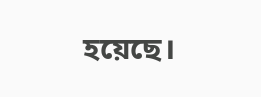হয়েছে।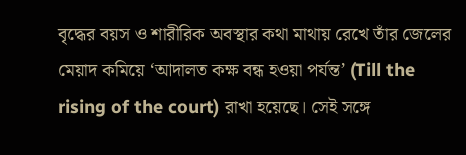বৃদ্ধের বয়স ও শারীরিক অবস্থার কথা মাথায় রেখে তাঁর জেলের মেয়াদ কমিয়ে ‘আদালত কক্ষ বন্ধ হওয়া পর্যন্ত’ (Till the rising of the court) রাখা হয়েছে। সেই সঙ্গে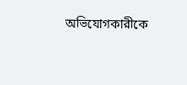অভিযোগকারীকে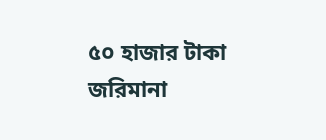৫০ হাজার টাকা জরিমানা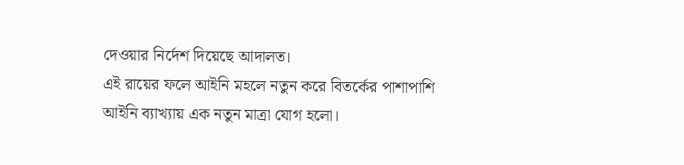দেওয়ার নির্দেশ দিয়েছে আদালত।
এই রায়ের ফলে আইনি মহলে নতুন করে বিতর্কের পাশাপাশি আইনি ব্যাখ্যায় এক নতুন মাত্রা যোগ হলো।